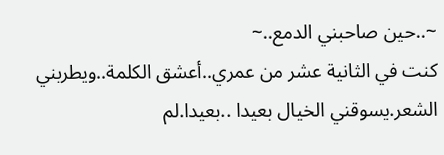~..حين صاحبني الدمع..~
كنت في الثانية عشر من عمري..أعشق الكلمة..ويطربني الشعر.يسوقني الخيال بعيدا ..بعيدا.لم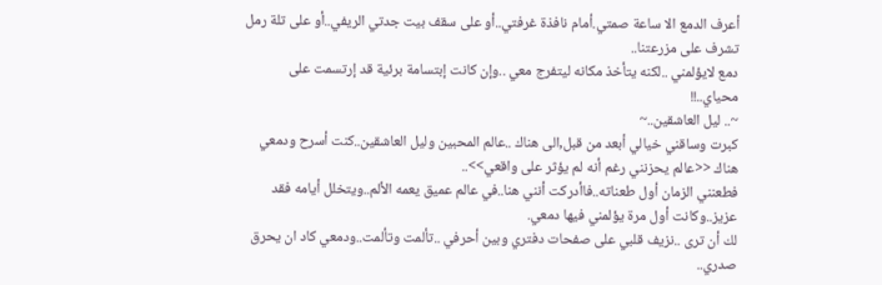أعرف الدمع الا ساعة صمتي.أمام نافذة غرفتي..أو على سقف بيت جدتي الريفي..أو على تلة رمل تشرف على مزرعتنا..
دمع لايؤلمني ..لكنه يتأخذ مكانه ليتفرج معي ..وإن كانت إبتسامة برئية قد إرتسمت على محياي..!!
~.. ليل العاشقين..~
كبرت وساقني خيالي أبعد من قبل,الى هناك ..عالم المحبين وليل العاشقين..كنت أسرح ودمعي هناك <<عالم يحزنني رغم أنه لم يؤثر على واقعي>>..
فطعنني الزمان أول طعناته..فاأدركت أنني هنا..في عالم عميق يعمه الألم..ويتخلل أيامه فقد عزيز..وكانت أول مرة يؤلمني فيها دمعي.
لك أن ترى ..نزيف قلبي على صفحات دفتري وبين أحرفي ..تألمت وتألمت..ودمعي كاد ان يحرق صدري..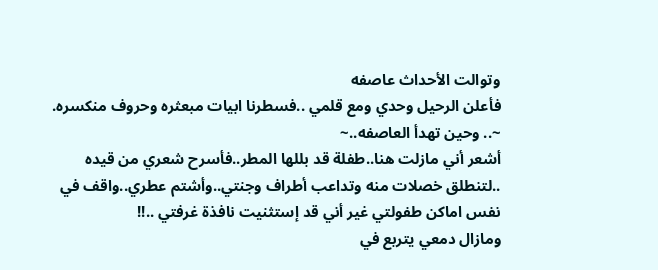وتوالت الأحداث عاصفه
فأعلن الرحيل وحدي ومع قلمي ..فسطرنا ابيات مبعثره وحروف منكسره.
~.. وحين تهدأ العاصفه..~
أشعر أني مازلت هنا..طفلة قد بللها المطر..فأسرح شعري من قيده ..لتنطلق خصلات منه وتداعب أطراف وجنتي..وأشتم عطري..واقف في نفس اماكن طفولتي غير أني قد إستثنيت نافذة غرفتي ..!!
ومازال دمعي يتربع في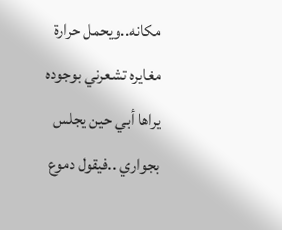مكانه..ويحمل حرارة مغايره تشعرني بوجوده
يراها أبي حين يجلس بجواري ..فيقول دموع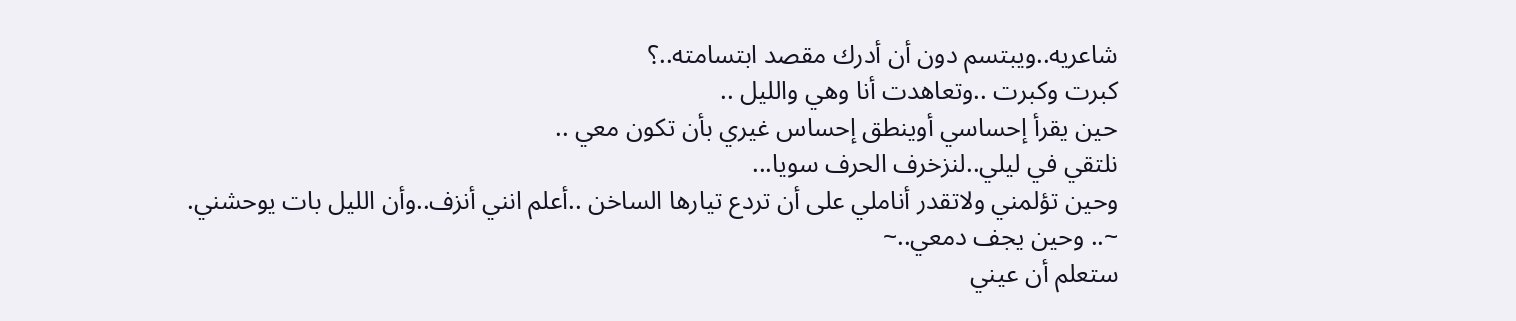شاعريه..ويبتسم دون أن أدرك مقصد ابتسامته..؟
كبرت وكبرت ..وتعاهدت أنا وهي والليل ..
حين يقرأ إحساسي أوينطق إحساس غيري بأن تكون معي ..
نلتقي في ليلي..لنزخرف الحرف سويا...
وحين تؤلمني ولاتقدر أناملي على أن تردع تيارها الساخن ..أعلم انني أنزف..وأن الليل بات يوحشني.
~.. وحين يجف دمعي..~
ستعلم أن عيني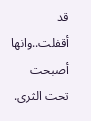قد أقفلت..وانها أصبحت تحت الثرى.